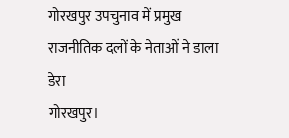गोरखपुर उपचुनाव में प्रमुख राजनीतिक दलों के नेताओं ने डाला डेरा
गोरखपुर।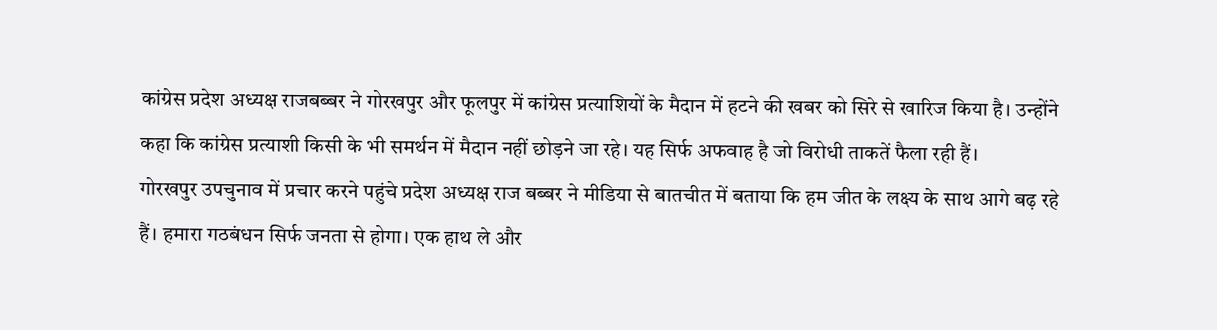कांग्रेस प्रदेश अध्यक्ष राजबब्बर ने गोरखपुर और फूलपुर में कांग्रेस प्रत्याशियों के मैदान में हटने की खबर को सिरे से खारिज किया है। उन्होंने कहा कि कांग्रेस प्रत्याशी किसी के भी समर्थन में मैदान नहीं छोड़ने जा रहे। यह सिर्फ अफवाह है जो विरोधी ताकतें फैला रही हैं।
गोरखपुर उपचुनाव में प्रचार करने पहुंचे प्रदेश अध्यक्ष राज बब्बर ने मीडिया से बातचीत में बताया कि हम जीत के लक्ष्य के साथ आगे बढ़ रहे हैं। हमारा गठबंधन सिर्फ जनता से होगा। एक हाथ ले और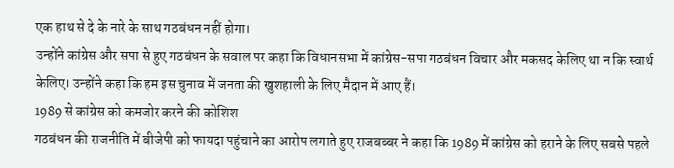एक हाथ से दे के नारे के साथ गठबंधन नहीं होगा।
उन्होंने कांग्रेस और सपा से हुए गठबंधन के सवाल पर कहा कि विधानसभा में कांग्रेस-सपा गठबंधन विचार और मकसद केलिए था न कि स्वार्थ केलिए। उन्होंने कहा कि हम इस चुनाव में जनता की खुशहाली के लिए मैदान में आए हैं।
1989 से कांग्रेस को कमजोर करने की कोशिश
गठबंधन की राजनीति में बीजेपी को फायदा पहुंचाने का आरोप लगाते हुए राजबब्बर ने कहा कि 1989 में कांग्रेस को हराने के लिए सबसे पहले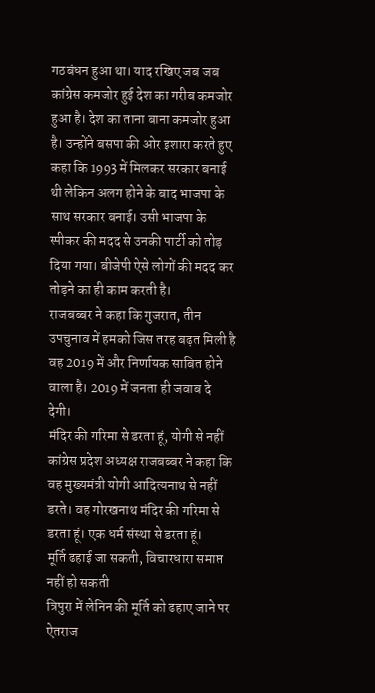गठबंधन हुआ था। याद रखिए जब जब कांग्रेस कमजोर हुई देश का गरीब कमजोर हुआ है। देश का ताना बाना कमजोर हुआ है। उन्होंने बसपा की ओर इशारा करते हुए कहा कि 1993 में मिलकर सरकार बनाई थी लेकिन अलग होने के बाद भाजपा के साथ सरकार बनाई। उसी भाजपा के स्पीकर की मदद से उनकी पार्टी को तोड़ दिया गया। बीजेपी ऐसे लोगों की मदद कर तोड़ने का ही काम करती है।
राजबब्बर ने कहा कि गुजरात, तीन उपचुनाव में हमको जिस तरह बढ़त मिली है वह 2019 में और निर्णायक साबित होने वाला है। 2019 में जनता ही जवाब दे देगी।
मंदिर की गरिमा से डरता हूं, योगी से नहीं
कांग्रेस प्रदेश अध्यक्ष राजबब्बर ने कहा कि वह मुख्यमंत्री योगी आदित्यनाथ से नहीं डरते। वह गोरखनाथ मंदिर की गरिमा से डरता हूं। एक धर्म संस्था से डरता हूं।
मूर्ति ढहाई जा सकती, विचारधारा समाप्त नहीं हो सकती
त्रिपुरा में लेनिन की मूर्ति को ढहाए जाने पर ऐतराज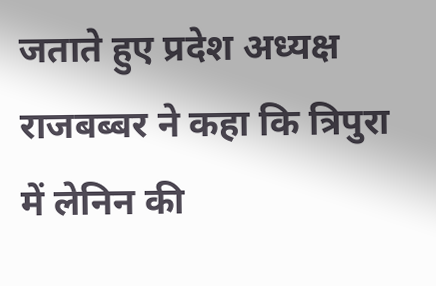जताते हुए प्रदेश अध्यक्ष राजबब्बर ने कहा कि त्रिपुरा में लेनिन की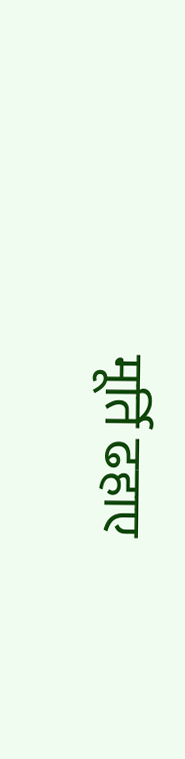मूर्ति ढहाए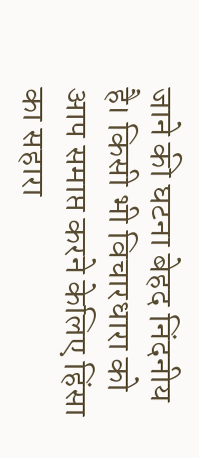जाने की घटना बेहद निंदनीय है। किसी भी विचारधारा को आप समाप्त करने केलिए हिंसा का सहारा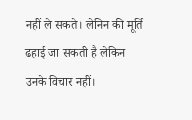नहीं ले सकते। लेनिन की मूर्ति ढहाई जा सकती है लेकिन उनके विचार नहीं।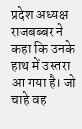प्रदेश अध्यक्ष राजबब्बर ने कहा कि उनके हाथ में उस्तरा आ गया है। जो चाहे वह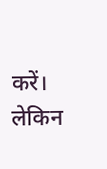करें। लेकिन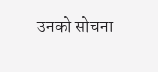उनको सोचना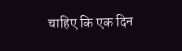चाहिए कि एक दिन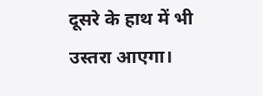दूसरे के हाथ में भी उस्तरा आएगा।